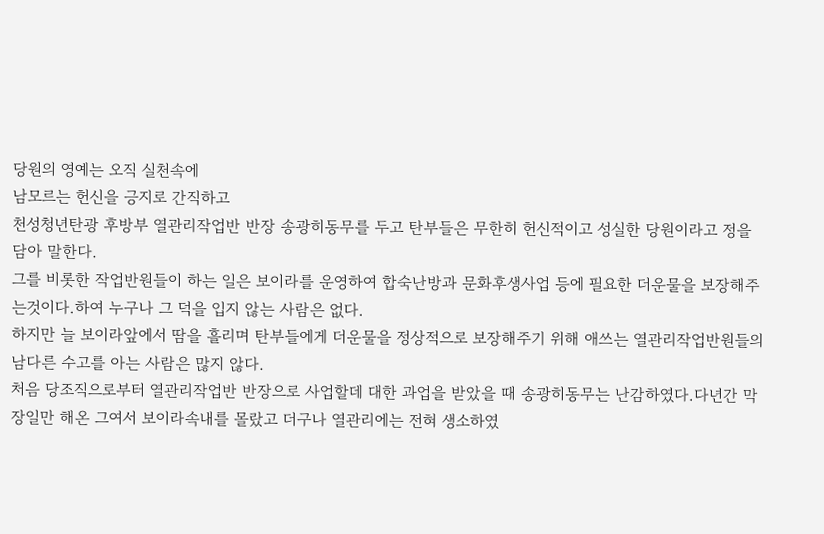당원의 영예는 오직 실천속에
남모르는 헌신을 긍지로 간직하고
천성청년탄광 후방부 열관리작업반 반장 송광히동무를 두고 탄부들은 무한히 헌신적이고 성실한 당원이라고 정을 담아 말한다.
그를 비롯한 작업반원들이 하는 일은 보이라를 운영하여 합숙난방과 문화후생사업 등에 필요한 더운물을 보장해주는것이다.하여 누구나 그 덕을 입지 않는 사람은 없다.
하지만 늘 보이라앞에서 땀을 흘리며 탄부들에게 더운물을 정상적으로 보장해주기 위해 애쓰는 열관리작업반원들의 남다른 수고를 아는 사람은 많지 않다.
처음 당조직으로부터 열관리작업반 반장으로 사업할데 대한 과업을 받았을 때 송광히동무는 난감하였다.다년간 막장일만 해온 그여서 보이라속내를 몰랐고 더구나 열관리에는 전혀 생소하였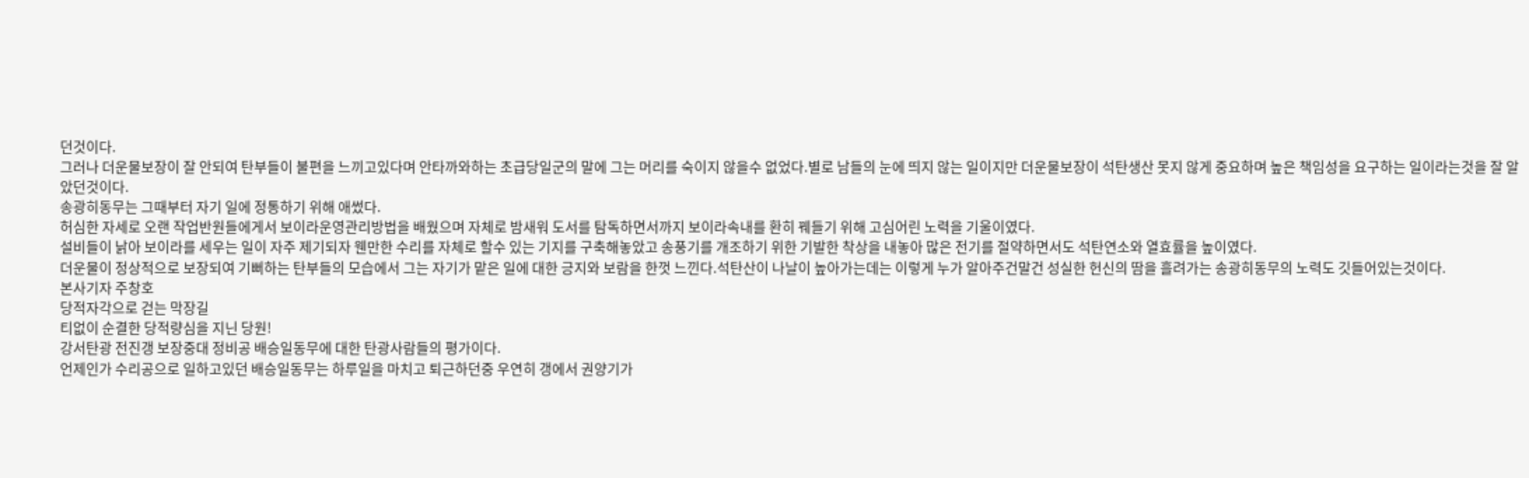던것이다.
그러나 더운물보장이 잘 안되여 탄부들이 불편을 느끼고있다며 안타까와하는 초급당일군의 말에 그는 머리를 숙이지 않을수 없었다.별로 남들의 눈에 띄지 않는 일이지만 더운물보장이 석탄생산 못지 않게 중요하며 높은 책임성을 요구하는 일이라는것을 잘 알았던것이다.
송광히동무는 그때부터 자기 일에 정통하기 위해 애썼다.
허심한 자세로 오랜 작업반원들에게서 보이라운영관리방법을 배웠으며 자체로 밤새워 도서를 탐독하면서까지 보이라속내를 환히 꿰들기 위해 고심어린 노력을 기울이였다.
설비들이 낡아 보이라를 세우는 일이 자주 제기되자 웬만한 수리를 자체로 할수 있는 기지를 구축해놓았고 송풍기를 개조하기 위한 기발한 착상을 내놓아 많은 전기를 절약하면서도 석탄연소와 열효률을 높이였다.
더운물이 정상적으로 보장되여 기뻐하는 탄부들의 모습에서 그는 자기가 맡은 일에 대한 긍지와 보람을 한껏 느낀다.석탄산이 나날이 높아가는데는 이렇게 누가 알아주건말건 성실한 헌신의 땀을 흘려가는 송광히동무의 노력도 깃들어있는것이다.
본사기자 주창호
당적자각으로 걷는 막장길
티없이 순결한 당적량심을 지닌 당원!
강서탄광 전진갱 보장중대 정비공 배승일동무에 대한 탄광사람들의 평가이다.
언제인가 수리공으로 일하고있던 배승일동무는 하루일을 마치고 퇴근하던중 우연히 갱에서 권양기가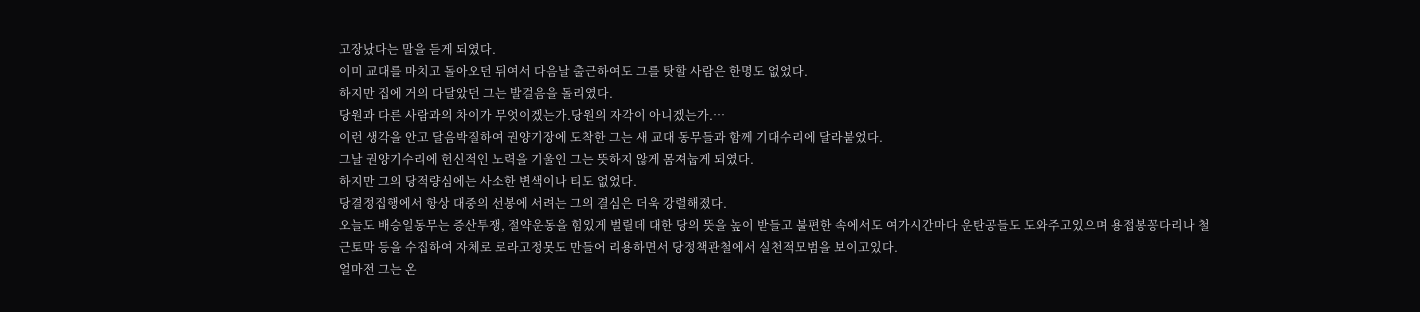고장났다는 말을 듣게 되였다.
이미 교대를 마치고 돌아오던 뒤여서 다음날 출근하여도 그를 탓할 사람은 한명도 없었다.
하지만 집에 거의 다달았던 그는 발걸음을 돌리였다.
당원과 다른 사람과의 차이가 무엇이겠는가.당원의 자각이 아니겠는가.…
이런 생각을 안고 달음박질하여 권양기장에 도착한 그는 새 교대 동무들과 함께 기대수리에 달라붙었다.
그날 권양기수리에 헌신적인 노력을 기울인 그는 뜻하지 않게 몸져눕게 되였다.
하지만 그의 당적량심에는 사소한 변색이나 티도 없었다.
당결정집행에서 항상 대중의 선봉에 서려는 그의 결심은 더욱 강렬해졌다.
오늘도 배승일동무는 증산투쟁, 절약운동을 힘있게 벌릴데 대한 당의 뜻을 높이 받들고 불편한 속에서도 여가시간마다 운탄공들도 도와주고있으며 용접봉꽁다리나 철근토막 등을 수집하여 자체로 로라고정못도 만들어 리용하면서 당정책관철에서 실천적모범을 보이고있다.
얼마전 그는 온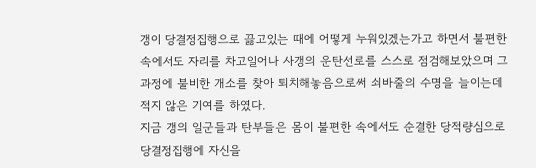갱이 당결정집행으로 끓고있는 때에 어떻게 누워있겠는가고 하면서 불편한 속에서도 자리를 차고일어나 사갱의 운탄선로를 스스로 점검해보았으며 그 과정에 불비한 개소를 찾아 퇴치해놓음으로써 쇠바줄의 수명을 늘이는데 적지 않은 기여를 하였다.
지금 갱의 일군들과 탄부들은 몸이 불편한 속에서도 순결한 당적량심으로 당결정집행에 자신을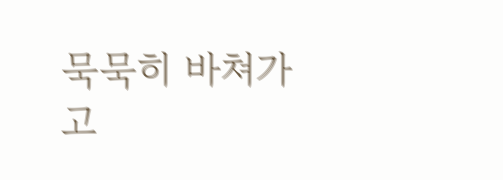묵묵히 바쳐가고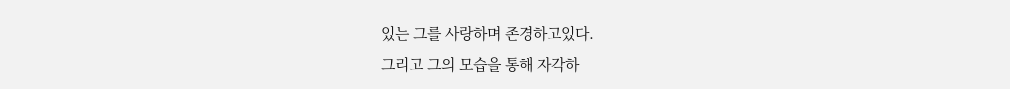있는 그를 사랑하며 존경하고있다.
그리고 그의 모습을 통해 자각하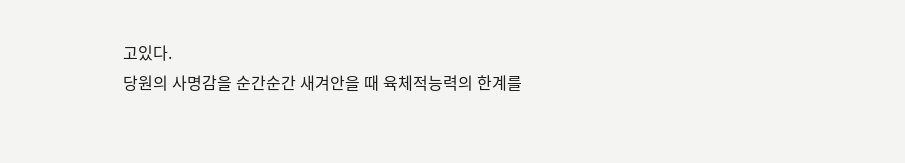고있다.
당원의 사명감을 순간순간 새겨안을 때 육체적능력의 한계를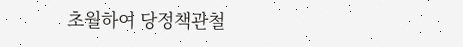초월하여 당정책관철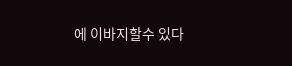에 이바지할수 있다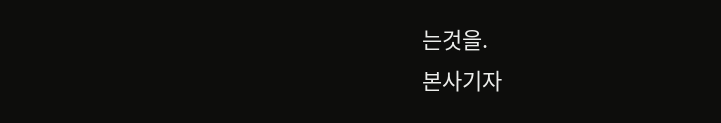는것을.
본사기자